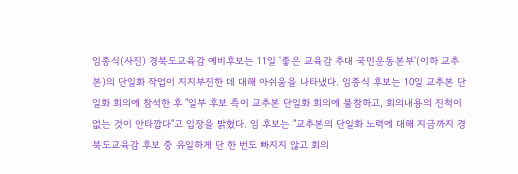임종식(사진) 경북도교육감 예비후보는 11일 '좋은 교육감 추대 국민운동본부'(이하 교추본)의 단일화 작업이 지지부진한 데 대해 아쉬움을 나타냈다. 임종식 후보는 10일 교추본 단일화 회의에 참석한 후 "일부 후보 측이 교추본 단일화 회의에 불참하고, 회의내용의 진척이 없는 것이 안타깝다"고 입장을 밝혔다. 임 후보는 "교추본의 단일화 노력에 대해 지금까지 경북도교육감 후보 중 유일하게 단 한 번도 빠지지 않고 회의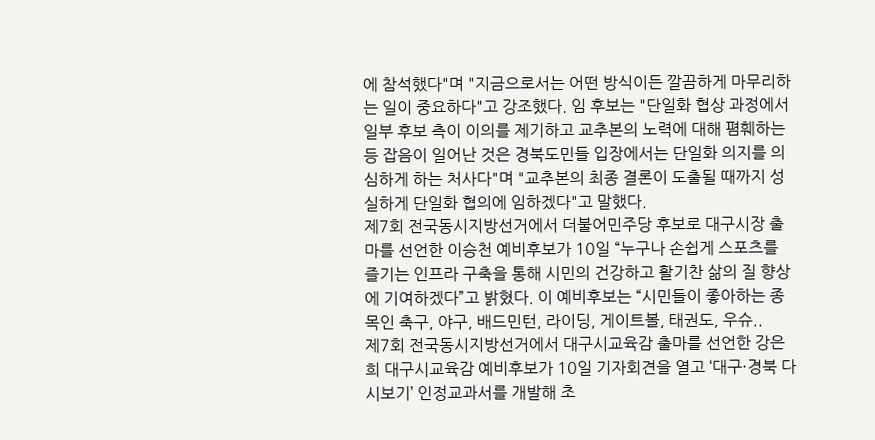에 참석했다"며 "지금으로서는 어떤 방식이든 깔끔하게 마무리하는 일이 중요하다"고 강조했다. 임 후보는 "단일화 협상 과정에서 일부 후보 측이 이의를 제기하고 교추본의 노력에 대해 폄훼하는 등 잡음이 일어난 것은 경북도민들 입장에서는 단일화 의지를 의심하게 하는 처사다"며 "교추본의 최종 결론이 도출될 때까지 성실하게 단일화 협의에 임하겠다"고 말했다.
제7회 전국동시지방선거에서 더불어민주당 후보로 대구시장 출마를 선언한 이승천 예비후보가 10일 “누구나 손쉽게 스포츠를 즐기는 인프라 구축을 통해 시민의 건강하고 활기찬 삶의 질 향상에 기여하겠다”고 밝혔다. 이 예비후보는 “시민들이 좋아하는 종목인 축구, 야구, 배드민턴, 라이딩, 게이트볼, 태권도, 우슈..
제7회 전국동시지방선거에서 대구시교육감 출마를 선언한 강은희 대구시교육감 예비후보가 10일 기자회견을 열고 ‘대구·경북 다시보기’ 인정교과서를 개발해 초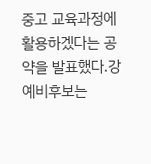중고 교육과정에 활용하겠다는 공약을 발표했다.강 예비후보는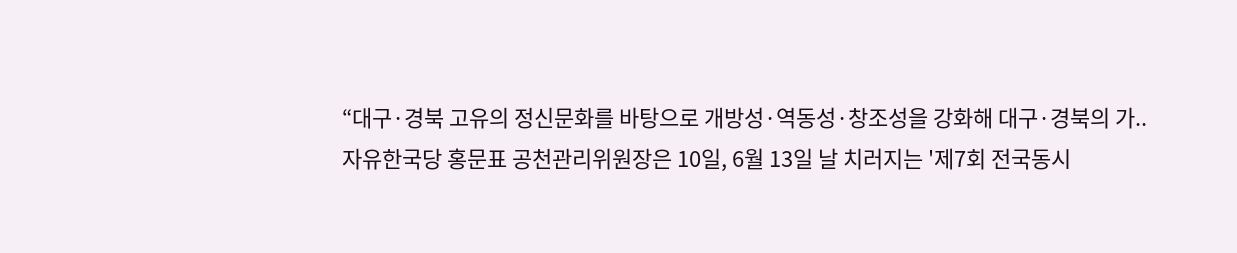“대구·경북 고유의 정신문화를 바탕으로 개방성·역동성·창조성을 강화해 대구·경북의 가..
자유한국당 홍문표 공천관리위원장은 10일, 6월 13일 날 치러지는 '제7회 전국동시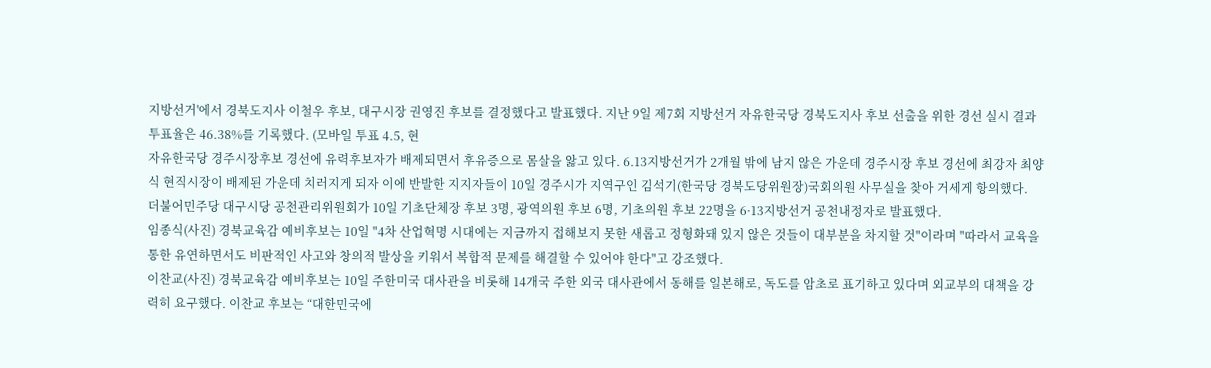지방선거'에서 경북도지사 이철우 후보, 대구시장 권영진 후보를 결정했다고 발표했다. 지난 9일 제7회 지방선거 자유한국당 경북도지사 후보 선출을 위한 경선 실시 결과 투표율은 46.38%를 기록했다. (모바일 투표 4.5, 현
자유한국당 경주시장후보 경선에 유력후보자가 배제되면서 후유증으로 몸살을 앓고 있다. 6.13지방선거가 2개월 밖에 남지 않은 가운데 경주시장 후보 경선에 최강자 최양식 현직시장이 배제된 가운데 치러지게 되자 이에 반발한 지지자들이 10일 경주시가 지역구인 김석기(한국당 경북도당위원장)국회의원 사무실을 찾아 거세게 항의했다.
더불어민주당 대구시당 공천관리위원회가 10일 기초단체장 후보 3명, 광역의원 후보 6명, 기초의원 후보 22명을 6·13지방선거 공천내정자로 발표했다.
임종식(사진) 경북교육감 예비후보는 10일 "4차 산업혁명 시대에는 지금까지 접해보지 못한 새롭고 정형화돼 있지 않은 것들이 대부분을 차지할 것"이라며 "따라서 교육을 통한 유연하면서도 비판적인 사고와 창의적 발상을 키워서 복합적 문제를 해결할 수 있어야 한다"고 강조했다.
이찬교(사진) 경북교육감 예비후보는 10일 주한미국 대사관을 비롯해 14개국 주한 외국 대사관에서 동해를 일본해로, 독도를 암초로 표기하고 있다며 외교부의 대책을 강력히 요구했다. 이찬교 후보는 “대한민국에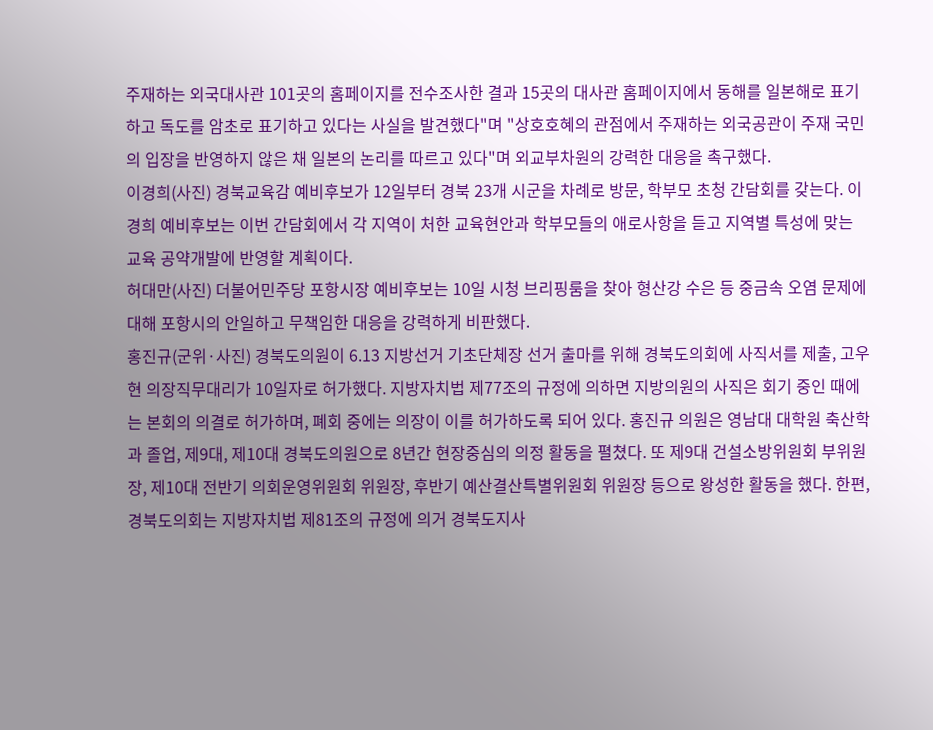주재하는 외국대사관 101곳의 홈페이지를 전수조사한 결과 15곳의 대사관 홈페이지에서 동해를 일본해로 표기하고 독도를 암초로 표기하고 있다는 사실을 발견했다"며 "상호호혜의 관점에서 주재하는 외국공관이 주재 국민의 입장을 반영하지 않은 채 일본의 논리를 따르고 있다"며 외교부차원의 강력한 대응을 촉구했다.
이경희(사진) 경북교육감 예비후보가 12일부터 경북 23개 시군을 차례로 방문, 학부모 초청 간담회를 갖는다. 이경희 예비후보는 이번 간담회에서 각 지역이 처한 교육현안과 학부모들의 애로사항을 듣고 지역별 특성에 맞는 교육 공약개발에 반영할 계획이다.
허대만(사진) 더불어민주당 포항시장 예비후보는 10일 시청 브리핑룸을 찾아 형산강 수은 등 중금속 오염 문제에 대해 포항시의 안일하고 무책임한 대응을 강력하게 비판했다.
홍진규(군위·사진) 경북도의원이 6.13 지방선거 기초단체장 선거 출마를 위해 경북도의회에 사직서를 제출, 고우현 의장직무대리가 10일자로 허가했다. 지방자치법 제77조의 규정에 의하면 지방의원의 사직은 회기 중인 때에는 본회의 의결로 허가하며, 폐회 중에는 의장이 이를 허가하도록 되어 있다. 홍진규 의원은 영남대 대학원 축산학과 졸업, 제9대, 제10대 경북도의원으로 8년간 현장중심의 의정 활동을 펼쳤다. 또 제9대 건설소방위원회 부위원장, 제10대 전반기 의회운영위원회 위원장, 후반기 예산결산특별위원회 위원장 등으로 왕성한 활동을 했다. 한편, 경북도의회는 지방자치법 제81조의 규정에 의거 경북도지사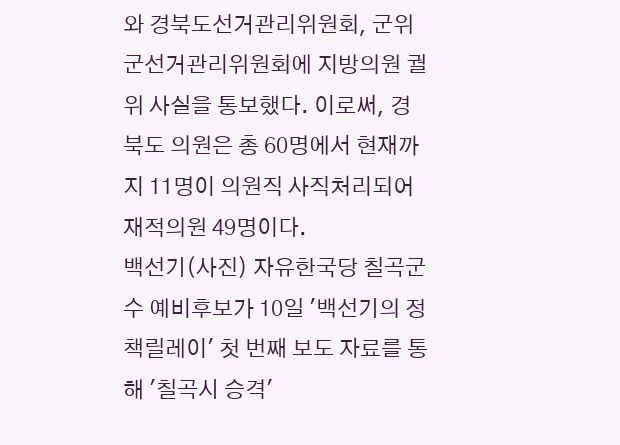와 경북도선거관리위원회, 군위군선거관리위원회에 지방의원 궐위 사실을 통보했다. 이로써, 경북도 의원은 총 60명에서 현재까지 11명이 의원직 사직처리되어 재적의원 49명이다.
백선기(사진) 자유한국당 칠곡군수 예비후보가 10일 '백선기의 정책릴레이' 첫 번째 보도 자료를 통해 '칠곡시 승격'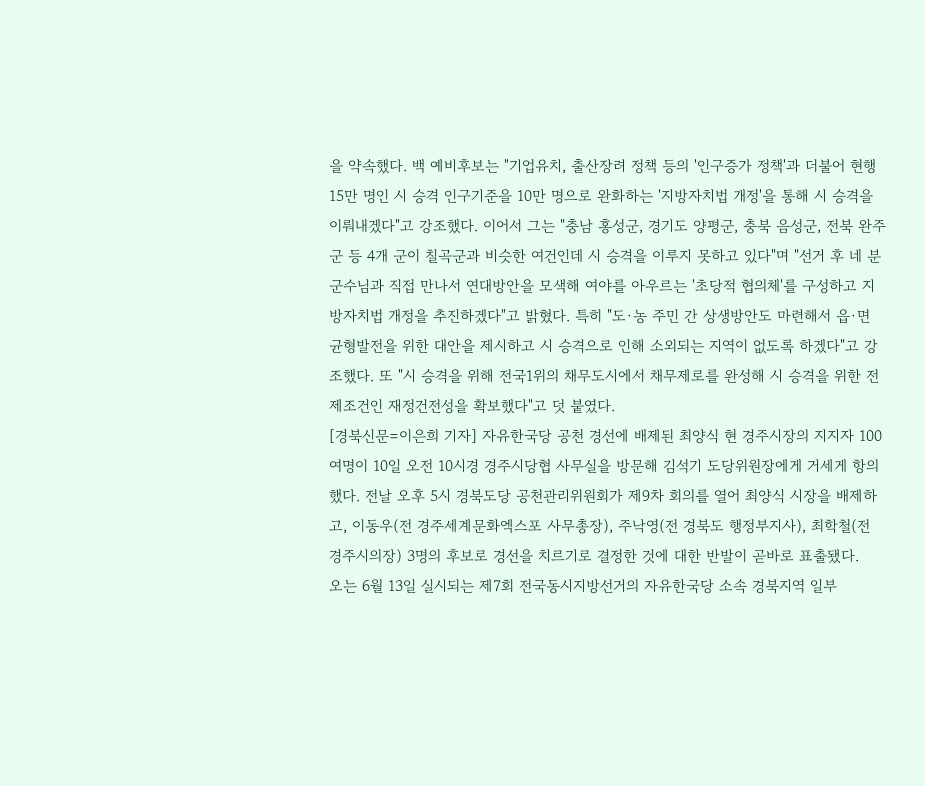을 약속했다. 백 예비후보는 "기업유치, 출산장려 정책 등의 '인구증가 정책'과 더불어 현행 15만 명인 시 승격 인구기준을 10만 명으로 완화하는 '지방자치법 개정'을 통해 시 승격을 이뤄내겠다"고 강조했다. 이어서 그는 "충남 홍성군, 경기도 양평군, 충북 음성군, 전북 완주군 등 4개 군이 칠곡군과 비슷한 여건인데 시 승격을 이루지 못하고 있다"며 "선거 후 네 분 군수님과 직접 만나서 연대방안을 모색해 여야를 아우르는 '초당적 협의체'를 구성하고 지방자치법 개정을 추진하겠다"고 밝혔다. 특히 "도·농 주민 간 상생방안도 마련해서 읍·면 균형발전을 위한 대안을 제시하고 시 승격으로 인해 소외되는 지역이 없도록 하겠다"고 강조했다. 또 "시 승격을 위해 전국1위의 채무도시에서 채무제로를 완성해 시 승격을 위한 전제조건인 재정건전성을 확보했다"고 덧 붙였다.
[경북신문=이은희 기자] 자유한국당 공천 경선에 배제된 최양식 현 경주시장의 지지자 100여명이 10일 오전 10시경 경주시당협 사무실을 방문해 김석기 도당위원장에게 거세게 항의했다. 전날 오후 5시 경북도당 공천관리위원회가 제9차 회의를 열어 최양식 시장을 배제하고, 이동우(전 경주세계문화엑스포 사무총장), 주낙영(전 경북도 행정부지사), 최학철(전 경주시의장) 3명의 후보로 경선을 치르기로 결정한 것에 대한 반발이 곧바로 표출됐다.
오는 6월 13일 실시되는 제7회 전국동시지방선거의 자유한국당 소속 경북지역 일부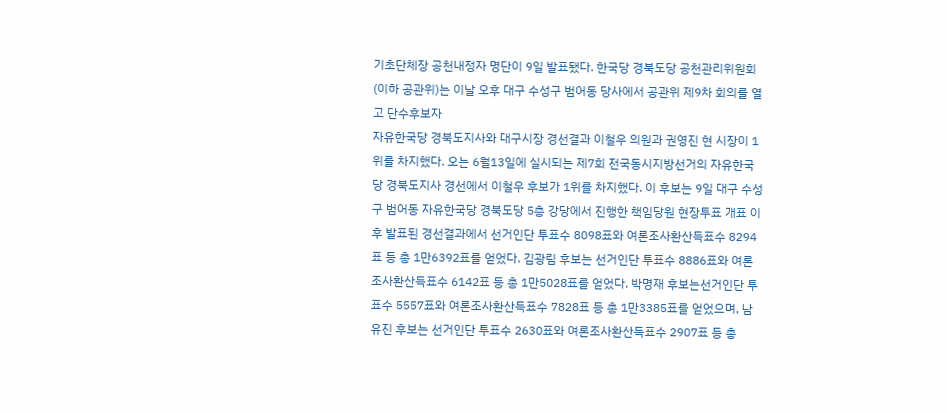기초단체장 공천내정자 명단이 9일 발표됐다. 한국당 경북도당 공천관리위원회(이하 공관위)는 이날 오후 대구 수성구 범어동 당사에서 공관위 제9차 회의를 열고 단수후보자
자유한국당 경북도지사와 대구시장 경선결과 이철우 의원과 권영진 현 시장이 1위를 차지했다. 오는 6월13일에 실시되는 제7회 전국동시지방선거의 자유한국당 경북도지사 경선에서 이철우 후보가 1위를 차지했다. 이 후보는 9일 대구 수성구 범어동 자유한국당 경북도당 5층 강당에서 진행한 책임당원 현장투표 개표 이후 발표된 경선결과에서 선거인단 투표수 8098표와 여론조사환산득표수 8294표 등 총 1만6392표를 얻었다. 김광림 후보는 선거인단 투표수 8886표와 여론조사환산득표수 6142표 등 총 1만5028표를 얻었다. 박명재 후보는선거인단 투표수 5557표와 여론조사환산득표수 7828표 등 총 1만3385표를 얻었으며, 남유진 후보는 선거인단 투표수 2630표와 여론조사환산득표수 2907표 등 총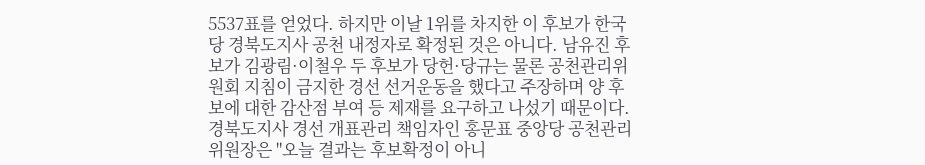5537표를 얻었다. 하지만 이날 1위를 차지한 이 후보가 한국당 경북도지사 공천 내정자로 확정된 것은 아니다. 남유진 후보가 김광림·이철우 두 후보가 당헌·당규는 물론 공천관리위원회 지침이 금지한 경선 선거운동을 했다고 주장하며 양 후보에 대한 감산점 부여 등 제재를 요구하고 나섰기 때문이다. 경북도지사 경선 개표관리 책임자인 홍문표 중앙당 공천관리위원장은 "오늘 결과는 후보확정이 아니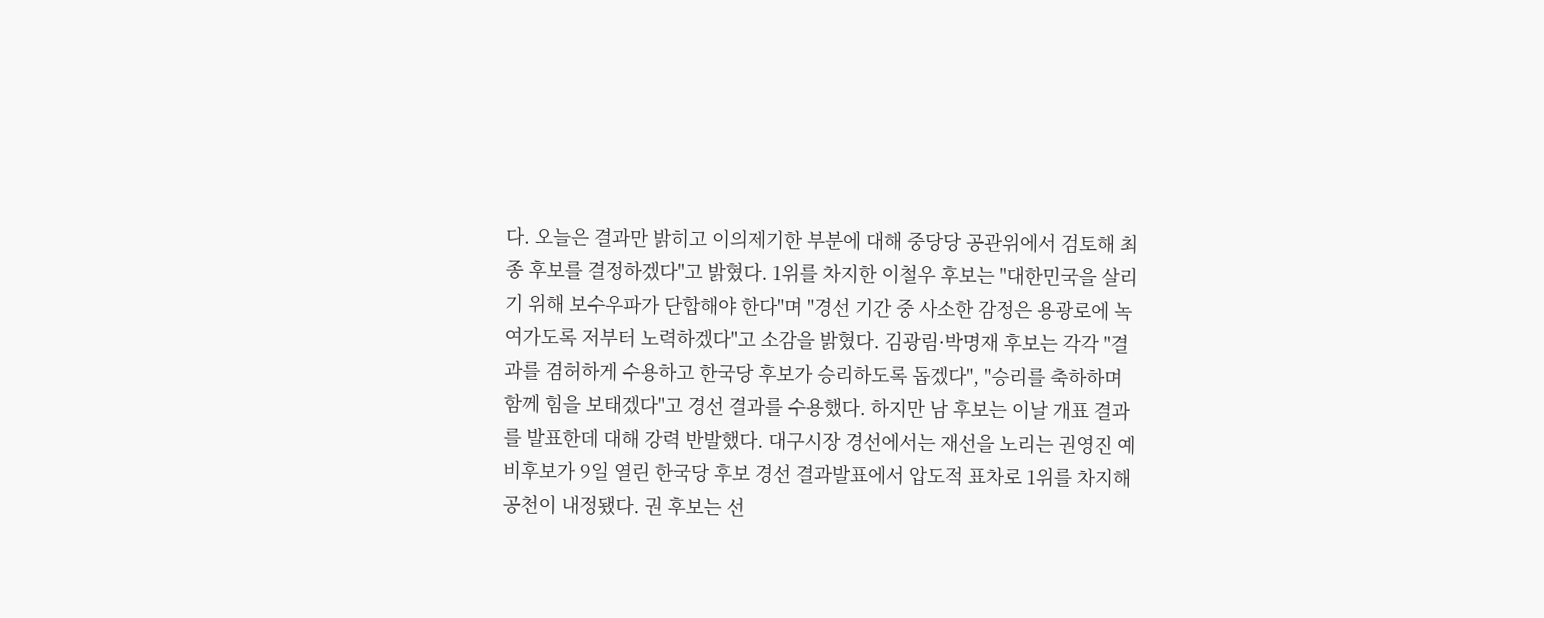다. 오늘은 결과만 밝히고 이의제기한 부분에 대해 중당당 공관위에서 검토해 최종 후보를 결정하겠다"고 밝혔다. 1위를 차지한 이철우 후보는 "대한민국을 살리기 위해 보수우파가 단합해야 한다"며 "경선 기간 중 사소한 감정은 용광로에 녹여가도록 저부터 노력하겠다"고 소감을 밝혔다. 김광림·박명재 후보는 각각 "결과를 겸허하게 수용하고 한국당 후보가 승리하도록 돕겠다", "승리를 축하하며 함께 힘을 보태겠다"고 경선 결과를 수용했다. 하지만 남 후보는 이날 개표 결과를 발표한데 대해 강력 반발했다. 대구시장 경선에서는 재선을 노리는 권영진 예비후보가 9일 열린 한국당 후보 경선 결과발표에서 압도적 표차로 1위를 차지해 공천이 내정됐다. 권 후보는 선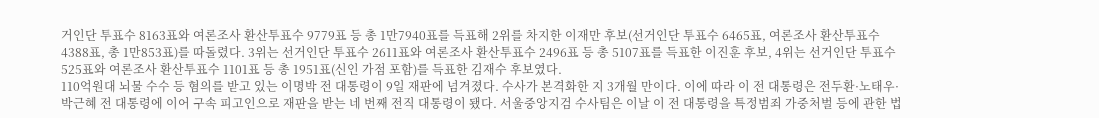거인단 투표수 8163표와 여론조사 환산투표수 9779표 등 총 1만7940표를 득표해 2위를 차지한 이재만 후보(선거인단 투표수 6465표, 여론조사 환산투표수 4388표, 총 1만853표)를 따돌렸다. 3위는 선거인단 투표수 2611표와 여론조사 환산투표수 2496표 등 총 5107표를 득표한 이진훈 후보, 4위는 선거인단 투표수 525표와 여론조사 환산투표수 1101표 등 총 1951표(신인 가점 포함)를 득표한 김재수 후보였다.
110억원대 뇌물 수수 등 혐의를 받고 있는 이명박 전 대통령이 9일 재판에 넘겨졌다. 수사가 본격화한 지 3개월 만이다. 이에 따라 이 전 대통령은 전두환·노태우·박근혜 전 대통령에 이어 구속 피고인으로 재판을 받는 네 번째 전직 대통령이 됐다. 서울중앙지검 수사팀은 이날 이 전 대통령을 특정범죄 가중처벌 등에 관한 법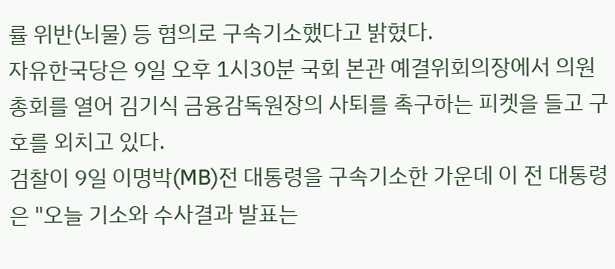률 위반(뇌물) 등 혐의로 구속기소했다고 밝혔다.
자유한국당은 9일 오후 1시30분 국회 본관 예결위회의장에서 의원총회를 열어 김기식 금융감독원장의 사퇴를 촉구하는 피켓을 들고 구호를 외치고 있다.
검찰이 9일 이명박(MB)전 대통령을 구속기소한 가운데 이 전 대통령은 "오늘 기소와 수사결과 발표는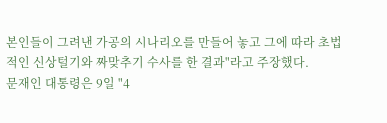본인들이 그려낸 가공의 시나리오를 만들어 놓고 그에 따라 초법적인 신상털기와 짜맞추기 수사를 한 결과"라고 주장했다.
문재인 대통령은 9일 "4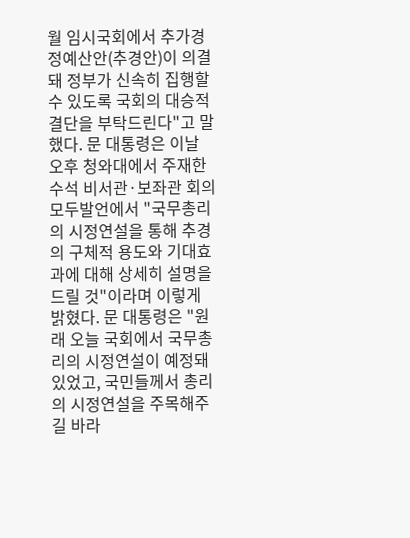월 임시국회에서 추가경정예산안(추경안)이 의결돼 정부가 신속히 집행할 수 있도록 국회의 대승적 결단을 부탁드린다"고 말했다. 문 대통령은 이날 오후 청와대에서 주재한 수석 비서관·보좌관 회의 모두발언에서 "국무총리의 시정연설을 통해 추경의 구체적 용도와 기대효과에 대해 상세히 설명을 드릴 것"이라며 이렇게 밝혔다. 문 대통령은 "원래 오늘 국회에서 국무총리의 시정연설이 예정돼 있었고, 국민들께서 총리의 시정연설을 주목해주길 바라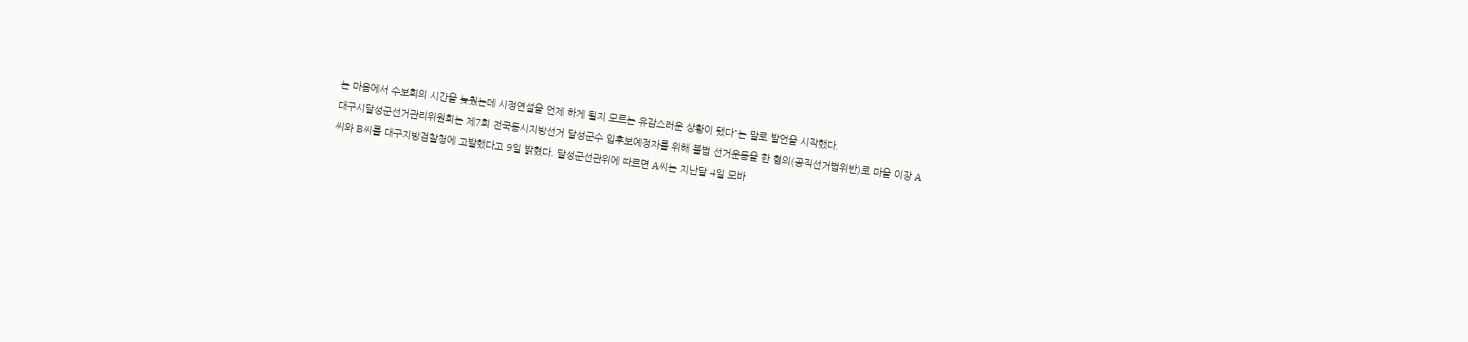는 마음에서 수보회의 시간을 늦췄는데 시정연설을 언제 하게 될지 모르는 유감스러운 상황이 됐다"는 말로 발언을 시작했다.
대구시달성군선거관리위원회는 제7회 전국동시지방선거 달성군수 입후보예정자를 위해 불법 선거운동을 한 혐의(공직선거법위반)로 마을 이장 A씨와 B씨를 대구지방검찰청에 고발했다고 9일 밝혔다. 달성군선관위에 따르면 A씨는 지난달 4일 모바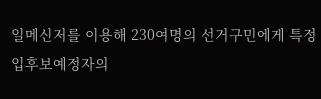일메신저를 이용해 230여명의 선거구민에게 특정 입후보예정자의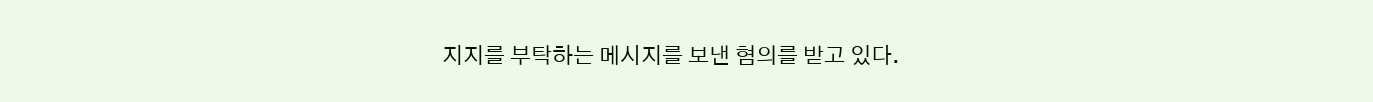지지를 부탁하는 메시지를 보낸 혐의를 받고 있다.